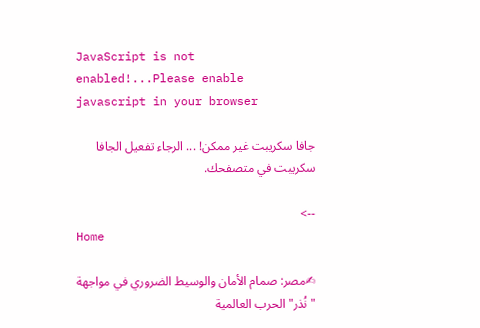JavaScript is not enabled!...Please enable javascript in your browser

جافا سكريبت غير ممكن! ... الرجاء تفعيل الجافا سكريبت في متصفحك.

-->
Home

✍مصر: صمام الأمان والوسيط الضروري في مواجهة "نُذر" الحرب العالمية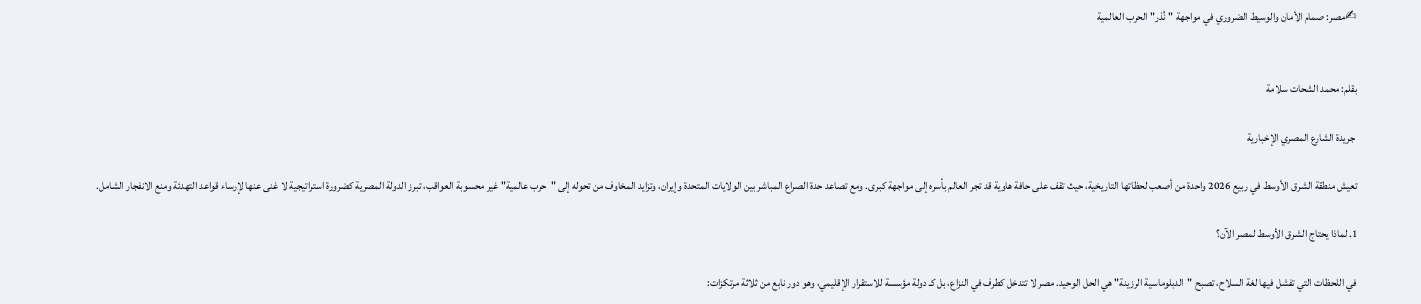✍مصر: صمام الأمان والوسيط الضروري في مواجهة "نُذر" الحرب العالمية


بقلم: محمد الشحات سلامة

 جريدة الشارع المصري الإخبارية

تعيش منطقة الشرق الأوسط في ربيع 2026 واحدة من أصعب لحظاتها التاريخية، حيث تقف على حافة هاوية قد تجر العالم بأسره إلى مواجهة كبرى. ومع تصاعد حدة الصراع المباشر بين الولايات المتحدة وإيران، وتزايد المخاوف من تحوله إلى "حرب عالمية" غير محسوبة العواقب، تبرز الدولة المصرية كضرورة استراتيجية لا غنى عنها لإرساء قواعد التهدئة ومنع الانفجار الشامل.

1. لماذا يحتاج الشرق الأوسط لمصر الآن؟

في اللحظات التي تفشل فيها لغة السلاح، تصبح "الدبلوماسية الرزينة" هي الحل الوحيد. مصر لا تتدخل كطرف في النزاع، بل كـ دولة مؤسسة للاستقرار الإقليمي، وهو دور نابع من ثلاثة مرتكزات: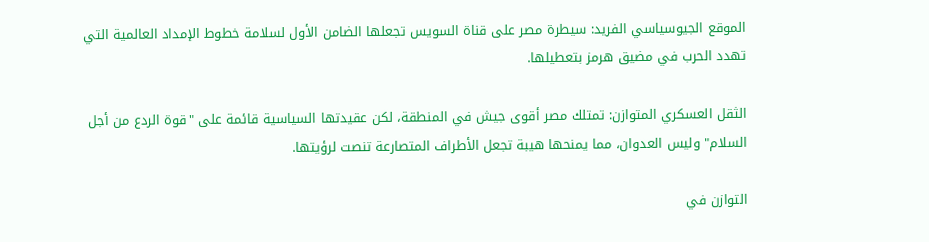الموقع الجيوسياسي الفريد: سيطرة مصر على قناة السويس تجعلها الضامن الأول لسلامة خطوط الإمداد العالمية التي تهدد الحرب في مضيق هرمز بتعطيلها.

الثقل العسكري المتوازن: تمتلك مصر أقوى جيش في المنطقة، لكن عقيدتها السياسية قائمة على "قوة الردع من أجل السلام" وليس العدوان، مما يمنحها هيبة تجعل الأطراف المتصارعة تنصت لرؤيتها.

التوازن في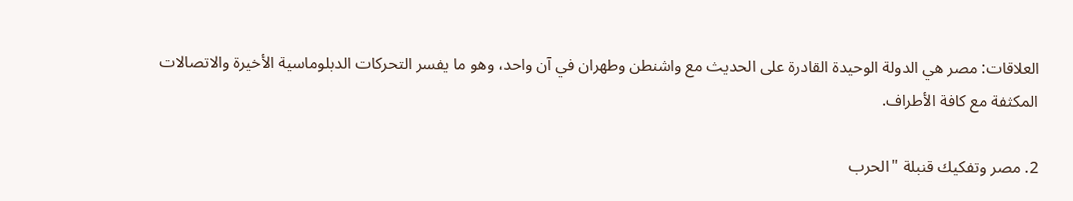العلاقات: مصر هي الدولة الوحيدة القادرة على الحديث مع واشنطن وطهران في آن واحد، وهو ما يفسر التحركات الدبلوماسية الأخيرة والاتصالات المكثفة مع كافة الأطراف.

2. مصر وتفكيك قنبلة "الحرب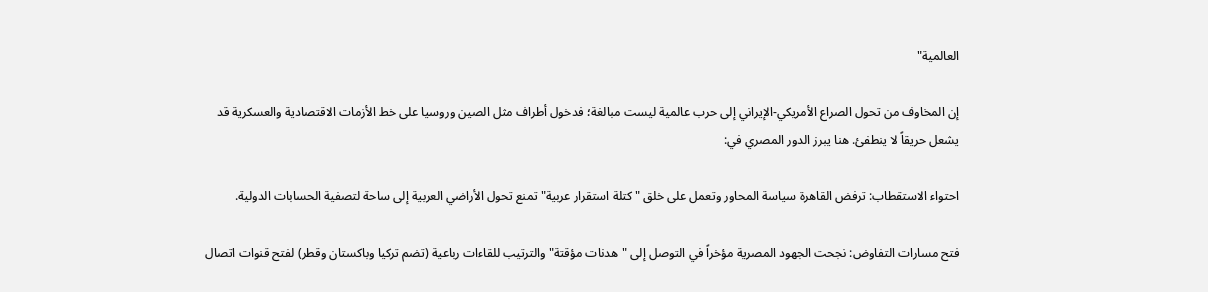العالمية"

إن المخاوف من تحول الصراع الأمريكي-الإيراني إلى حرب عالمية ليست مبالغة؛ فدخول أطراف مثل الصين وروسيا على خط الأزمات الاقتصادية والعسكرية قد يشعل حريقاً لا ينطفئ. هنا يبرز الدور المصري في:

احتواء الاستقطاب: ترفض القاهرة سياسة المحاور وتعمل على خلق "كتلة استقرار عربية" تمنع تحول الأراضي العربية إلى ساحة لتصفية الحسابات الدولية.

فتح مسارات التفاوض: نجحت الجهود المصرية مؤخراً في التوصل إلى "هدنات مؤقتة" والترتيب للقاءات رباعية (تضم تركيا وباكستان وقطر) لفتح قنوات اتصال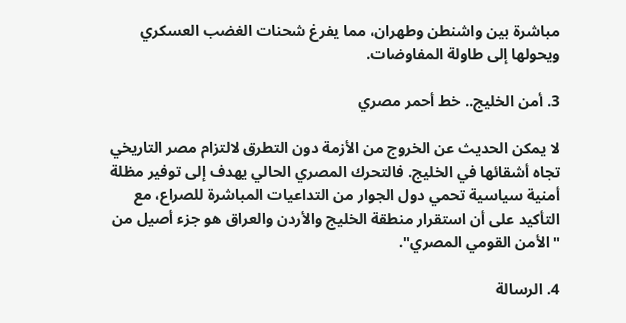مباشرة بين واشنطن وطهران، مما يفرغ شحنات الغضب العسكري ويحولها إلى طاولة المفاوضات.

3. أمن الخليج.. خط أحمر مصري

لا يمكن الحديث عن الخروج من الأزمة دون التطرق لالتزام مصر التاريخي تجاه أشقائها في الخليج. فالتحرك المصري الحالي يهدف إلى توفير مظلة أمنية سياسية تحمي دول الجوار من التداعيات المباشرة للصراع، مع التأكيد على أن استقرار منطقة الخليج والأردن والعراق هو جزء أصيل من "الأمن القومي المصري".

4. الرسالة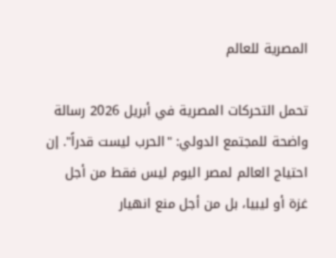المصرية للعالم

تحمل التحركات المصرية في أبريل 2026 رسالة واضحة للمجتمع الدولي: "الحرب ليست قدراً". إن احتياج العالم لمصر اليوم ليس فقط من أجل غزة أو ليبيا، بل من أجل منع انهيار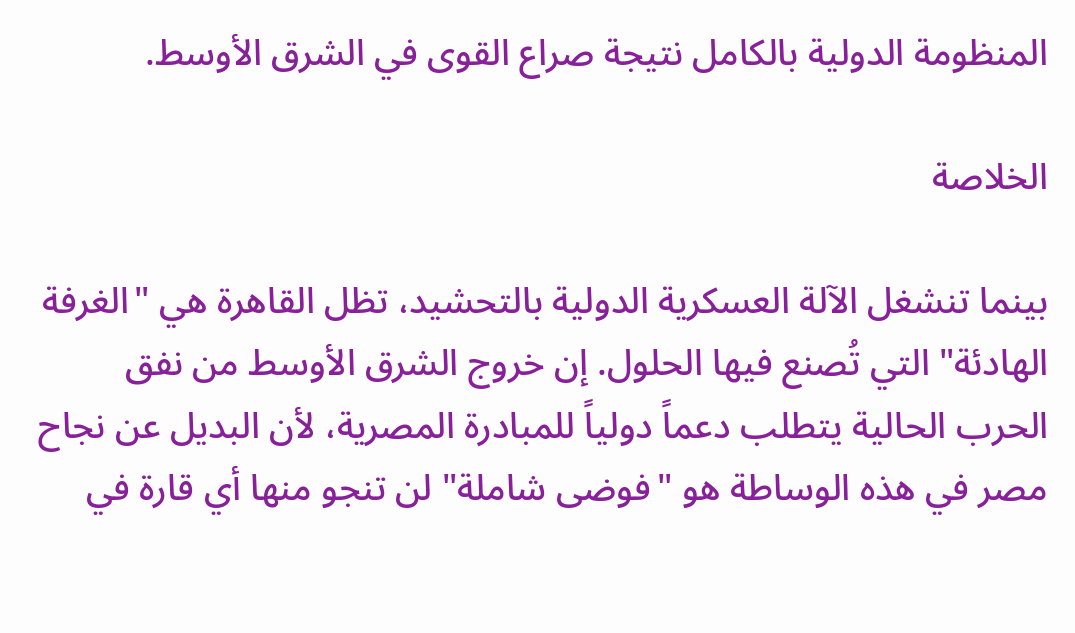المنظومة الدولية بالكامل نتيجة صراع القوى في الشرق الأوسط.

الخلاصة

بينما تنشغل الآلة العسكرية الدولية بالتحشيد، تظل القاهرة هي "الغرفة الهادئة" التي تُصنع فيها الحلول. إن خروج الشرق الأوسط من نفق الحرب الحالية يتطلب دعماً دولياً للمبادرة المصرية، لأن البديل عن نجاح مصر في هذه الوساطة هو "فوضى شاملة" لن تنجو منها أي قارة في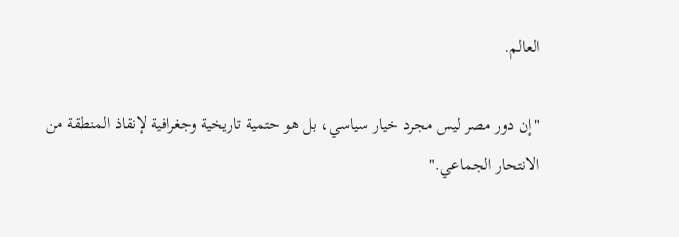العالم.

"إن دور مصر ليس مجرد خيار سياسي، بل هو حتمية تاريخية وجغرافية لإنقاذ المنطقة من الانتحار الجماعي."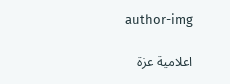author-img

اعلامية عزة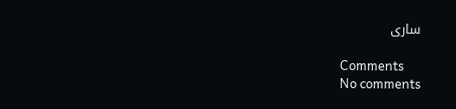سارى

Comments
No comments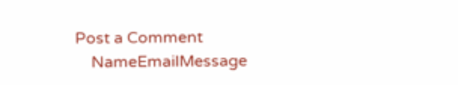Post a Comment
    NameEmailMessage